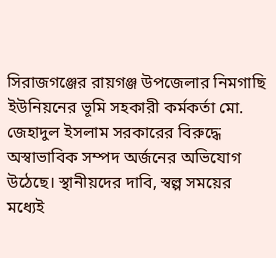সিরাজগঞ্জের রায়গঞ্জ উপজেলার নিমগাছি ইউনিয়নের ভূমি সহকারী কর্মকর্তা মো. জেহাদুল ইসলাম সরকারের বিরুদ্ধে অস্বাভাবিক সম্পদ অর্জনের অভিযোগ উঠেছে। স্থানীয়দের দাবি, স্বল্প সময়ের মধ্যেই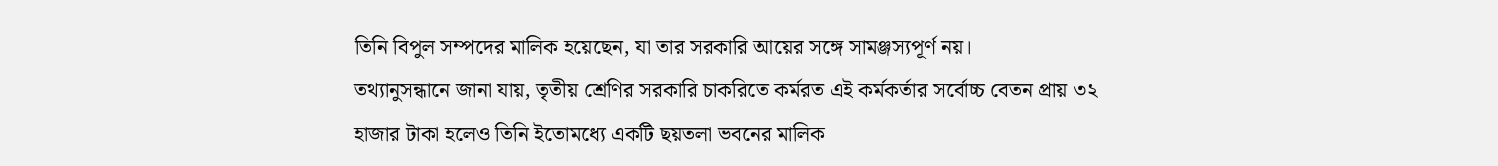তিনি বিপুল সম্পদের মালিক হয়েছেন, যা তার সরকারি আয়ের সঙ্গে সামঞ্জস্যপূর্ণ নয়।
তথ্যানুসন্ধানে জানা যায়, তৃতীয় শ্রেণির সরকারি চাকরিতে কর্মরত এই কর্মকর্তার সর্বোচ্চ বেতন প্রায় ৩২ হাজার টাকা হলেও তিনি ইতোমধ্যে একটি ছয়তলা ভবনের মালিক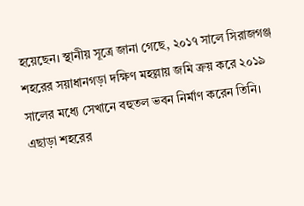হয়েছেন। স্থানীয় সূত্রে জানা গেছে, ২০১৭ সালে সিরাজগঞ্জ শহরের সয়াধানগড়া দক্ষিণ মহল্লায় জমি ক্রয় করে ২০১৯ সালের মধ্যে সেখানে বহুতল ভবন নির্মাণ করেন তিনি।
এছাড়া শহরের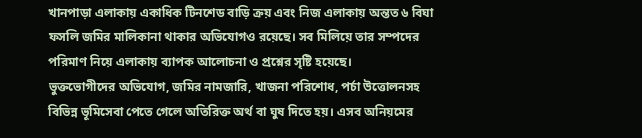খানপাড়া এলাকায় একাধিক টিনশেড বাড়ি ক্রয় এবং নিজ এলাকায় অন্তত ৬ বিঘা ফসলি জমির মালিকানা থাকার অভিযোগও রয়েছে। সব মিলিয়ে তার সম্পদের পরিমাণ নিয়ে এলাকায় ব্যাপক আলোচনা ও প্রশ্নের সৃষ্টি হয়েছে।
ভুক্তভোগীদের অভিযোগ, জমির নামজারি, খাজনা পরিশোধ, পর্চা উত্তোলনসহ বিভিন্ন ভূমিসেবা পেতে গেলে অতিরিক্ত অর্থ বা ঘুষ দিতে হয়। এসব অনিয়মের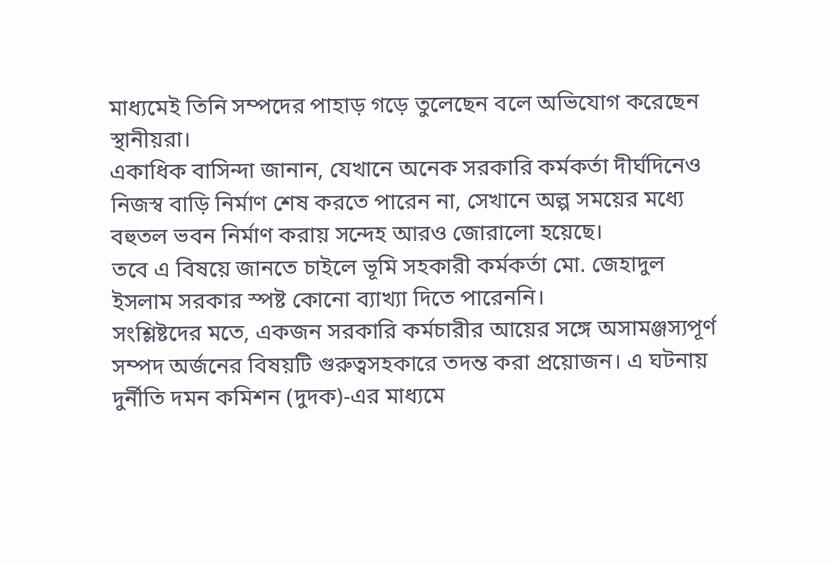মাধ্যমেই তিনি সম্পদের পাহাড় গড়ে তুলেছেন বলে অভিযোগ করেছেন স্থানীয়রা।
একাধিক বাসিন্দা জানান, যেখানে অনেক সরকারি কর্মকর্তা দীর্ঘদিনেও নিজস্ব বাড়ি নির্মাণ শেষ করতে পারেন না, সেখানে অল্প সময়ের মধ্যে বহুতল ভবন নির্মাণ করায় সন্দেহ আরও জোরালো হয়েছে।
তবে এ বিষয়ে জানতে চাইলে ভূমি সহকারী কর্মকর্তা মো. জেহাদুল ইসলাম সরকার স্পষ্ট কোনো ব্যাখ্যা দিতে পারেননি।
সংশ্লিষ্টদের মতে, একজন সরকারি কর্মচারীর আয়ের সঙ্গে অসামঞ্জস্যপূর্ণ সম্পদ অর্জনের বিষয়টি গুরুত্বসহকারে তদন্ত করা প্রয়োজন। এ ঘটনায় দুর্নীতি দমন কমিশন (দুদক)-এর মাধ্যমে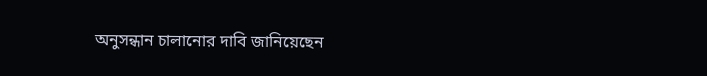অনুসন্ধান চালানোর দাবি জানিয়েছেন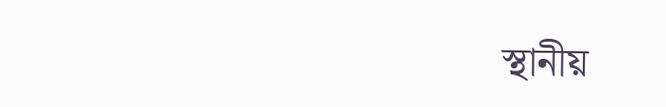স্থানীয়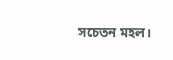সচেতন মহল।